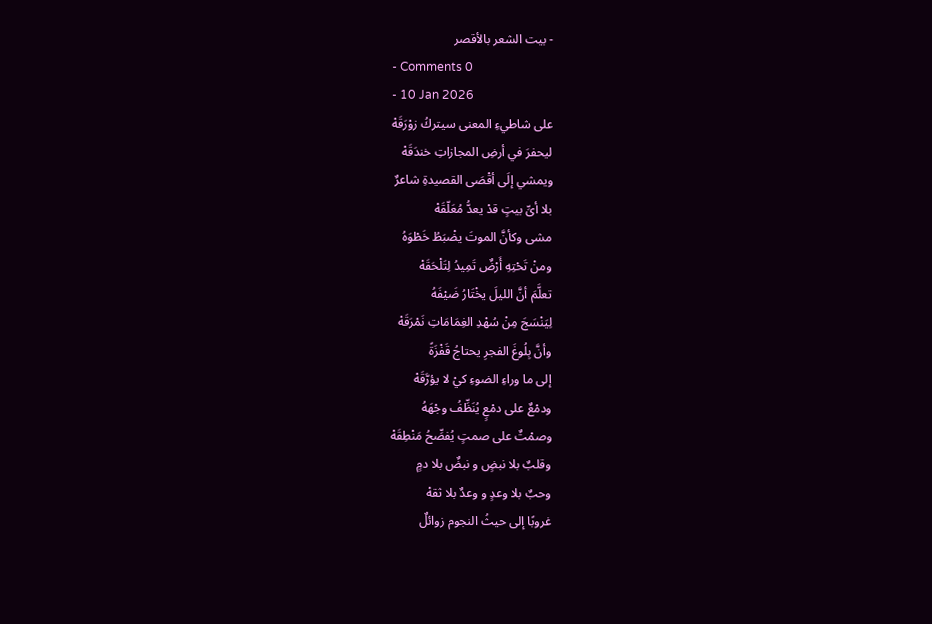- بيت الشعر بالأقصر
- Comments 0
- 10 Jan 2026
على شاطيءِ المعنى سيتركُ زوْرَقَهْ
ليحفرَ في أرضِ المجازاتِ خندَقَهْ
ويمشي إلَى أقْصَى القصيدةِ شاعرٌ
بلا أىِّ بيتٍ قدْ يعدُّ مُعَلّقَهْ
مشى وكأنَّ الموتَ يضْبَطُ خَطْوَهُ
ومنْ تَحْتِهِ أَرْضٌ تَمِيدُ لِتَلْحَقَهْ
تعلَّمَ أنَّ الليلَ يخْتَارُ ضَيْفَهُ
لِيَنْسَجَ مِنْ سُهْدِ الغِمَامَاتِ نَمْرَقَهْ
وأنَّ بِلُوغَ الفجرِ يحتاجُ قَفْزَةً
إلى ما وراءِ الضوءِ كيْ لا يؤرَّقَهْ
ودمْعٌ على دمْعٍ يُنَظِّفُ وجْهَهُ
وصمْتٌ على صمتٍ يُفصِّحُ مَنْطِقَهْ
وقلبٌ بلا نبضٍ و نبضٌ بلا دمٍ
وحبٌ بلا وعدٍ و وعدٌ بلا ثقهْ
غروبًا إلى حيثُ النجوم زوائلٌ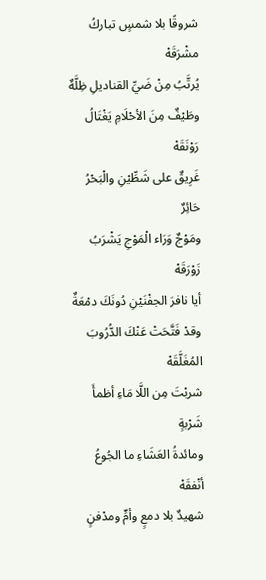شروقًا بلا شمسٍ تباركُ مشْرَقَهْ
يُرتَّبُ مِنْ ضَيِّ القناديلِ ظِلَّهٌ
وطَيْفٌ مِنَ الأحْلَامِ يَغْتَالُ رَوْنَقَهْ
غَرِيقٌ على شَطِّيْنِ والْبَحْرُ حَائِرٌ
ومَوْجٌ وَرَاء الْمَوْجِ يَشْرَبُ زَوْرَقَهْ
أيا نافرَ الجفْنَيْنِ دُونَكَ دمْعَةٌ
وقدْ فَتَّحَتْ عَنْكَ الدُّرُوبَ المُغَلَّقَهْ
شربْتَ مِن اللَّا مَاءِ أظمأَ شَرْبةٍ
ومائدةُ العَشَاءِ ما الجُوعُ أنْفقَهْ
شهيدٌ بلا دمعٍ وأمٍّ ومدْفنٍ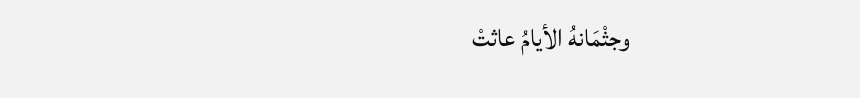وجثْمَانهُ الأيامُ عاثتْ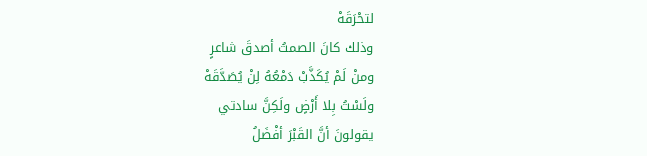لتحْرَقَهْ
وذلك كانَ الصمتُ أصدقَ شاعرٍ
ومنْ لَمْ يُكَذَّبْ دَمْعُهُ لِنْ يُصَدَّقَهْ
ولَسْتُ بِلا أَرْضٍ ولَكِنَّ سادتي
يقولونَ أنَّ القَبْرَ أفْضَلُ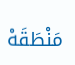مَنْطَقَهْ